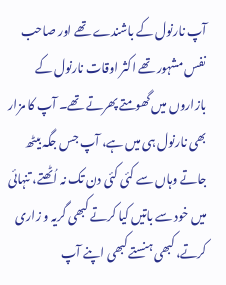آپ نارنول کے باشندے تھے اور صاحب نفس مشہور تھے اکثر اوقات نارنول کے بازاروں میں گھومتے پھرتے تھے۔ آپ کا مزار بھی نارنول ہی میں ہے، آپ جس جگہ بیٹھ جاتے وہاں سے کئی کئی دن تک نہ اُٹھتے، تنہائی میں خود سے باتیں کیا کرتے کبھی گریہ و زاری کرتے، کبھی ہنستے کبھی اپنے آپ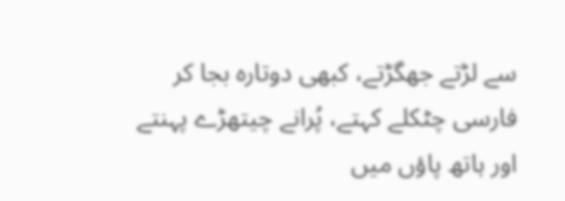سے لڑتے جھگڑتے، کبھی دوتارہ بجا کر فارسی چٹکلے کہتے، پُرانے چیتھڑے پہنتے اور ہاتھ پاؤں میں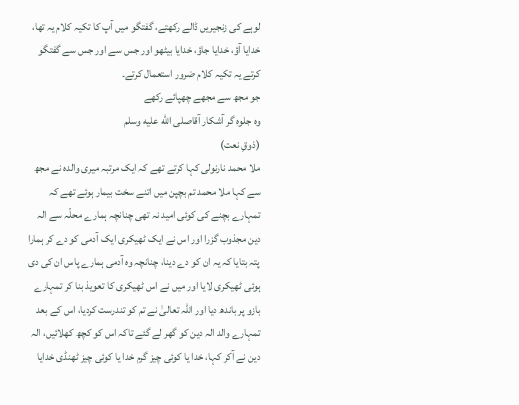لوہے کی زنجیریں ڈالے رکھتے، گفتگو میں آپ کا تکیہ کلام یہ تھا، خدایا آؤ، خدایا جاؤ، خدایا بیٹھو اور جس سے اور جس سے گفتگو کرتے یہ تکیہ کلام ضرور استعمال کرتے۔
جو مجھ سے مجھے چھپائے رکھے
وہ جلوہ گر آشکار آقاصلى الله عليه وسلم
(ذوقِ نعت)
ملا محمد نارنولی کہا کرتے تھے کہ ایک مرتبہ میری والدہ نے مجھ سے کہا ملا محمد تم بچپن میں اتنے سخت بیمار ہوئے تھے کہ تمہارے بچنے کی کوئی امید نہ تھی چنانچہ ہمارے محلّہ سے الہ دین مجذوب گزرا اور اس نے ایک ٹھیکری ایک آدمی کو دے کر ہمارا پتہ بتایا کہ یہ ان کو دے دینا، چنانچہ وہ آدمی ہمارے پاس ان کی دی ہوئی ٹھیکری لایا اور میں نے اس ٹھیکری کا تعویذ بنا کر تمہارے بازو پر باندھ دیا اور اللہ تعالیٰ نے تم کو تندرست کردیا، اس کے بعد تمہارے والد الہ دین کو گھر لے گئے تاکہ اس کو کچھ کھلائیں، الہ دین نے آکر کہا، خدا یا کوئی چیز گرم خدا یا کوئی چیز ٹھنڈی خدایا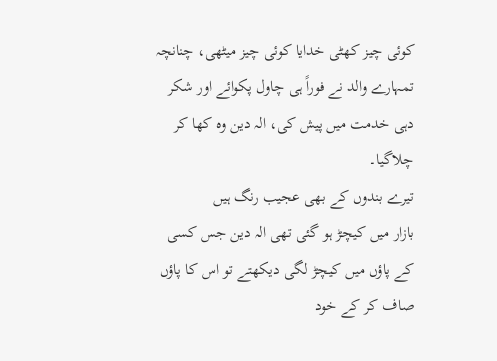کوئی چیز کھٹی خدایا کوئی چیز میٹھی، چنانچہ تمہارے والد نے فوراً ہی چاول پکوائے اور شکر دہی خدمت میں پیش کی، الہ دین وہ کھا کر چلاگیا۔
تیرے بندوں کے بھی عجیب رنگ ہیں
بازار میں کیچڑ ہو گئی تھی الہ دین جس کسی کے پاؤں میں کیچڑ لگی دیکھتے تو اس کا پاؤں صاف کر کے خود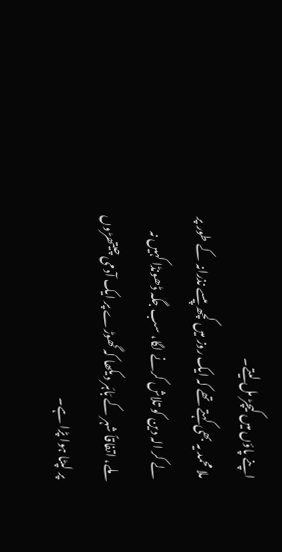اپنے پاؤں میں کیچڑ مل لیتے۔
ملا محمد یہ بھی کہتے تھے کہ ایک روز میں کچھ پیسے نذرانہ کے طور پر لے کر الہ دین کو تلاش کرنے لگا، سب جگہ ڈھونڈا کہیں نہ ملے، اتفاقاً شہر کے بَاہَر دیکھا کہ گھوڑے پر ایک آدمی چیتھڑوں پر لپٹا ہوا پڑا ہے۔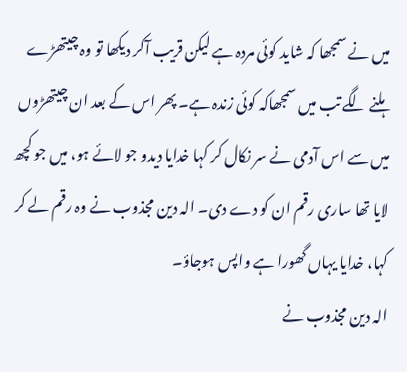میں نے سمجھا کہ شاید کوئی مردہ ہے لیکن قریب آکر دیکھا تو وہ چیتھڑے ہلنے لگے تب میں سمجھاکہ کوئی زندہ ہے۔ پھر اس کے بعد ان چیتھڑوں میں سے اس آدمی نے سر نکال کر کہا خدایا دیدو جو لائے ہو، میں جو کچھ لایا تھا ساری رقم ان کو دے دی۔ الہ دین مجذوب نے وہ رقم لے کر کہا، خدایا یہاں گھورا ہے واپس ہوجاؤ۔
الہ دین مجذوب نے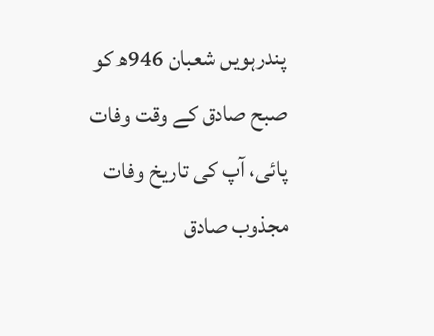پندرہویں شعبان 946ھ کو صبح صادق کے وقت وفات پائی، آپ کی تاریخ وفات مجذوب صادق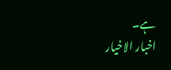ہے۔
اخبار الاخیار